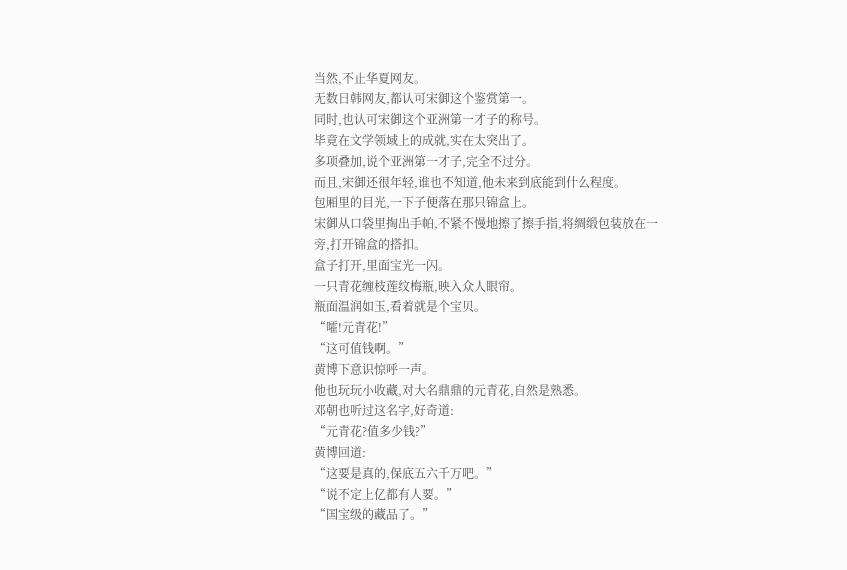当然,不止华夏网友。
无数日韩网友,都认可宋御这个鉴赏第一。
同时,也认可宋御这个亚洲第一才子的称号。
毕竟在文学领域上的成就,实在太突出了。
多项叠加,说个亚洲第一才子,完全不过分。
而且,宋御还很年轻,谁也不知道,他未来到底能到什么程度。
包厢里的目光,一下子便落在那只锦盒上。
宋御从口袋里掏出手帕,不紧不慢地擦了擦手指,将绸缎包装放在一旁,打开锦盒的搭扣。
盒子打开,里面宝光一闪。
一只青花缠枝莲纹梅瓶,映入众人眼帘。
瓶面温润如玉,看着就是个宝贝。
“嚯!元青花!”
“这可值钱啊。”
黄博下意识惊呼一声。
他也玩玩小收藏,对大名鼎鼎的元青花,自然是熟悉。
邓朝也听过这名字,好奇道:
“元青花?值多少钱?”
黄博回道:
“这要是真的,保底五六千万吧。”
“说不定上亿都有人要。”
“国宝级的藏品了。”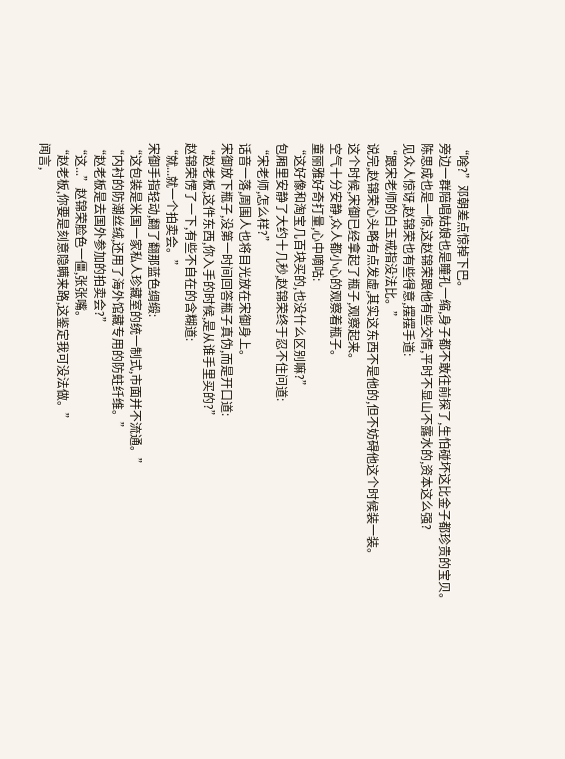“啥?”邓朝差点惊掉下巴。
旁边一群陪唱姑娘也是瞳孔一缩,身子都不敢往前探了,生怕碰坏这比金子都珍贵的宝贝。
陈思成也是一惊,这赵锦荣跟他有些交情,平时不显山不露水的,资本这么强?
见众人惊讶,赵锦荣也有些得意,摆摆手道:
“跟宋老师的白玉戒指没法比。”
说完,赵锦荣心头略有点发虚,其实这东西不是他的,但不妨碍他这个时候装一装。
这个时候,宋御已经拿起了瓶子,观察起来。
空气十分安静,众人都小心的观察着瓶子。
童丽雅好奇打量,心中嘀咕:
“这好像和淘宝几百块买的,也没什么区别嘛?”
包厢里安静了大约十几秒,赵锦荣终于忍不住问道:
“宋老师,怎么样?”
话音一落,周围人也将目光放在宋御身上。
宋御放下瓶子,没第一时间回答瓶子真伪,而是开口道:
“赵老板,这件东西,你入手的时候,是从谁手里买的?”
赵锦荣愣了一下,有些不自在的含糊道:
“就...就一个拍卖会。”
宋御手指轻动,翻了翻那蓝色绸缎:
“这包装是米国一家私人珍藏室的统一制式,市面并不流通。”
“内衬的防潮丝绒,还用了海外馆藏专用的防蛀纤维。”
“赵老板是去国外参加的拍卖会?”
“这...”赵锦荣脸色一僵,张张嘴。
“赵老板,你要是刻意隐瞒来路,这鉴定我可没法做。”
闻言,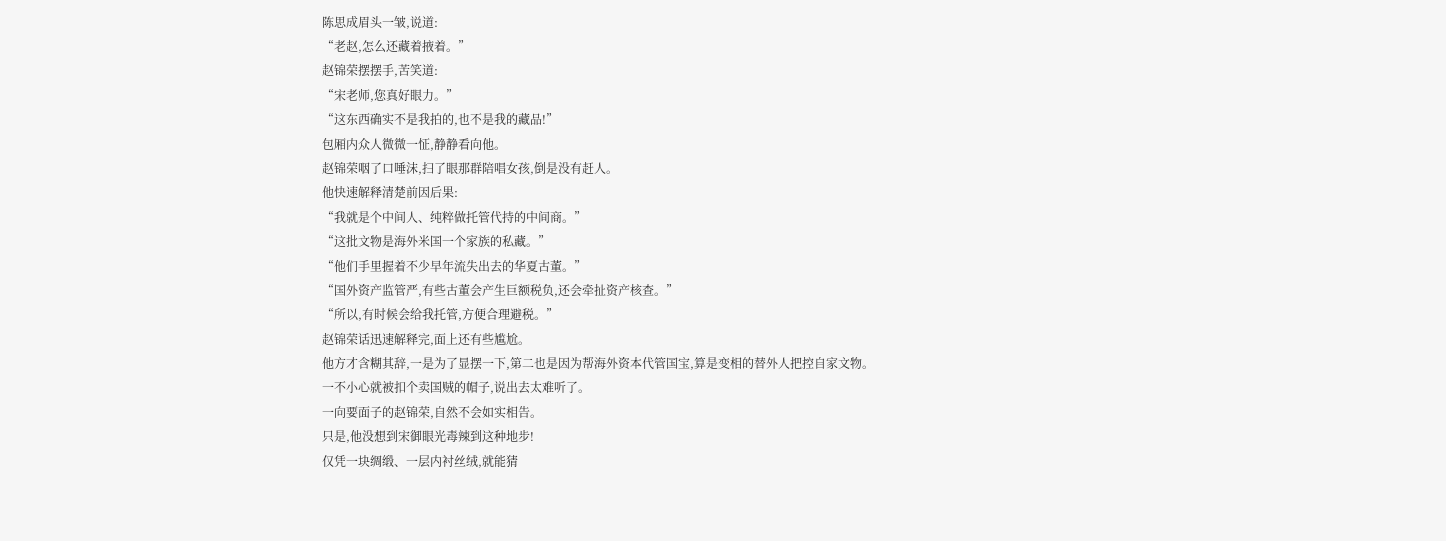陈思成眉头一皱,说道:
“老赵,怎么还藏着掖着。”
赵锦荣摆摆手,苦笑道:
“宋老师,您真好眼力。”
“这东西确实不是我拍的,也不是我的藏品!”
包厢内众人微微一怔,静静看向他。
赵锦荣咽了口唾沫,扫了眼那群陪唱女孩,倒是没有赶人。
他快速解释清楚前因后果:
“我就是个中间人、纯粹做托管代持的中间商。”
“这批文物是海外米国一个家族的私藏。”
“他们手里握着不少早年流失出去的华夏古董。”
“国外资产监管严,有些古董会产生巨额税负,还会牵扯资产核查。”
“所以,有时候会给我托管,方便合理避税。”
赵锦荣话迅速解释完,面上还有些尴尬。
他方才含糊其辞,一是为了显摆一下,第二也是因为帮海外资本代管国宝,算是变相的替外人把控自家文物。
一不小心就被扣个卖国贼的帽子,说出去太难听了。
一向要面子的赵锦荣,自然不会如实相告。
只是,他没想到宋御眼光毒辣到这种地步!
仅凭一块绸缎、一层内衬丝绒,就能猜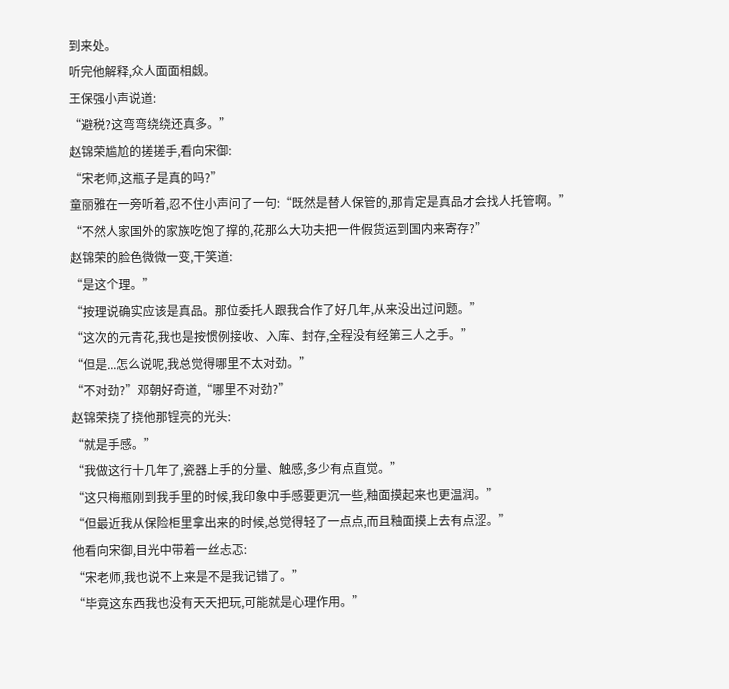到来处。
听完他解释,众人面面相觑。
王保强小声说道:
“避税?这弯弯绕绕还真多。”
赵锦荣尴尬的搓搓手,看向宋御:
“宋老师,这瓶子是真的吗?”
童丽雅在一旁听着,忍不住小声问了一句:“既然是替人保管的,那肯定是真品才会找人托管啊。”
“不然人家国外的家族吃饱了撑的,花那么大功夫把一件假货运到国内来寄存?”
赵锦荣的脸色微微一变,干笑道:
“是这个理。”
“按理说确实应该是真品。那位委托人跟我合作了好几年,从来没出过问题。”
“这次的元青花,我也是按惯例接收、入库、封存,全程没有经第三人之手。”
“但是...怎么说呢,我总觉得哪里不太对劲。”
“不对劲?”邓朝好奇道,“哪里不对劲?”
赵锦荣挠了挠他那锃亮的光头:
“就是手感。”
“我做这行十几年了,瓷器上手的分量、触感,多少有点直觉。”
“这只梅瓶刚到我手里的时候,我印象中手感要更沉一些,釉面摸起来也更温润。”
“但最近我从保险柜里拿出来的时候,总觉得轻了一点点,而且釉面摸上去有点涩。”
他看向宋御,目光中带着一丝忐忑:
“宋老师,我也说不上来是不是我记错了。”
“毕竟这东西我也没有天天把玩,可能就是心理作用。”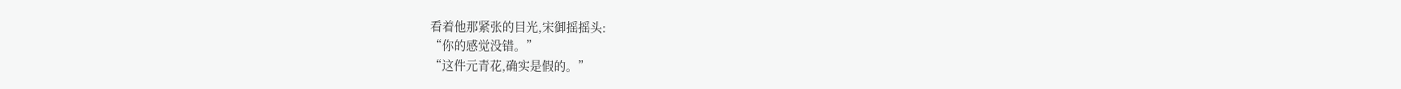看着他那紧张的目光,宋御摇摇头:
“你的感觉没错。”
“这件元青花,确实是假的。”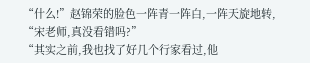“什么!”赵锦荣的脸色一阵青一阵白,一阵天旋地转,
“宋老师,真没看错吗?”
“其实之前,我也找了好几个行家看过,他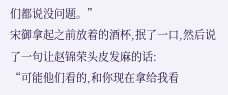们都说没问题。”
宋御拿起之前放着的酒杯,抿了一口,然后说了一句让赵锦荣头皮发麻的话:
“可能他们看的,和你现在拿给我看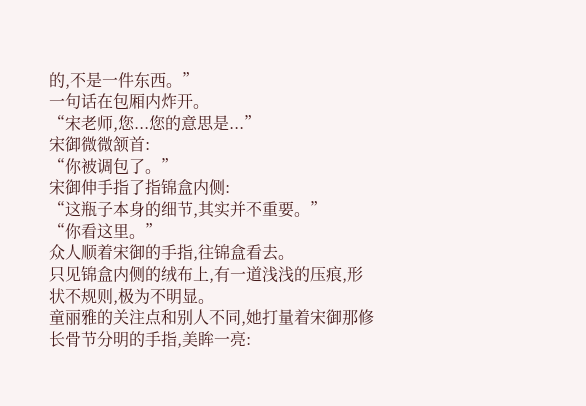的,不是一件东西。”
一句话在包厢内炸开。
“宋老师,您...您的意思是...”
宋御微微颔首:
“你被调包了。”
宋御伸手指了指锦盒内侧:
“这瓶子本身的细节,其实并不重要。”
“你看这里。”
众人顺着宋御的手指,往锦盒看去。
只见锦盒内侧的绒布上,有一道浅浅的压痕,形状不规则,极为不明显。
童丽雅的关注点和别人不同,她打量着宋御那修长骨节分明的手指,美眸一亮: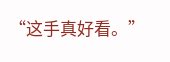“这手真好看。”